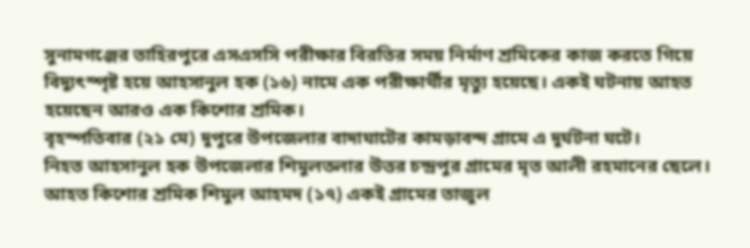সুনামগঞ্জের তাহিরপুরে এসএসসি পরীক্ষার বিরতির সময় নির্মাণ শ্রমিকের কাজ করতে গিয়ে বিদ্যুৎস্পৃষ্ট হয়ে আহসানুল হক (১৬) নামে এক পরীক্ষার্থীর মৃত্যু হয়েছে। একই ঘটনায় আহত হয়েছেন আরও এক কিশোর শ্রমিক।
বৃহস্পতিবার (২১ মে) দুপুরে উপজেলার বাদাঘাটের কামড়াবন্দ গ্রামে এ দুর্ঘটনা ঘটে।
নিহত আহসানুল হক উপজেলার শিমুলতলার উত্তর চন্দ্রপুর গ্রামের মৃত আলী রহমানের ছেলে। আহত কিশোর শ্রমিক শিমুল আহমদ (১৭) একই গ্রামের তাজুল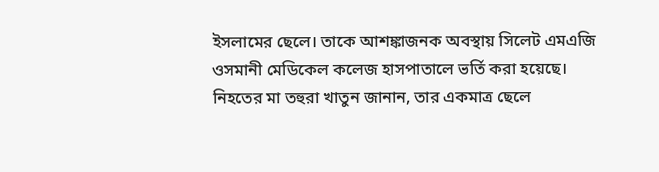ইসলামের ছেলে। তাকে আশঙ্কাজনক অবস্থায় সিলেট এমএজি ওসমানী মেডিকেল কলেজ হাসপাতালে ভর্তি করা হয়েছে।
নিহতের মা তহুরা খাতুন জানান, তার একমাত্র ছেলে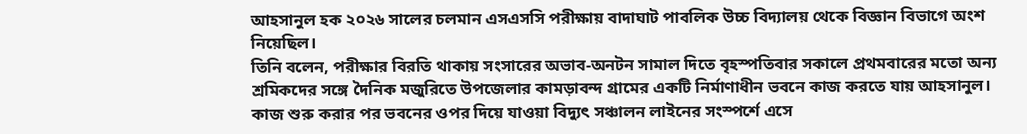আহসানুল হক ২০২৬ সালের চলমান এসএসসি পরীক্ষায় বাদাঘাট পাবলিক উচ্চ বিদ্যালয় থেকে বিজ্ঞান বিভাগে অংশ নিয়েছিল।
তিনি বলেন, পরীক্ষার বিরতি থাকায় সংসারের অভাব-অনটন সামাল দিতে বৃহস্পতিবার সকালে প্রথমবারের মতো অন্য শ্রমিকদের সঙ্গে দৈনিক মজুরিতে উপজেলার কামড়াবন্দ গ্রামের একটি নির্মাণাধীন ভবনে কাজ করতে যায় আহসানুল।
কাজ শুরু করার পর ভবনের ওপর দিয়ে যাওয়া বিদ্যুৎ সঞ্চালন লাইনের সংস্পর্শে এসে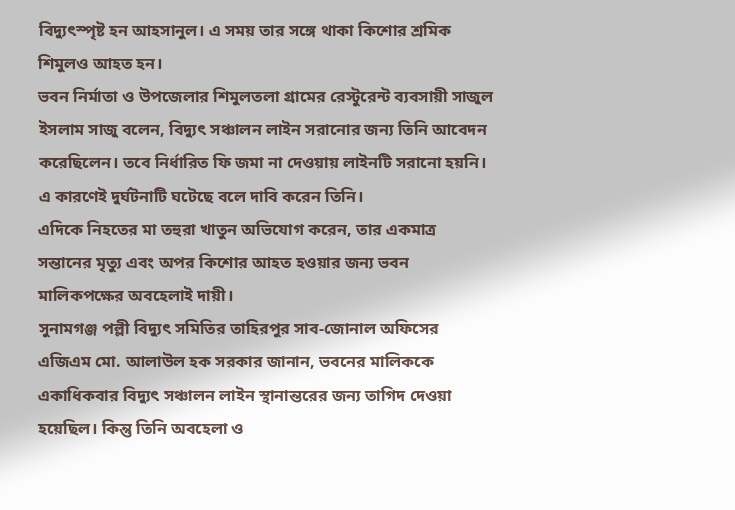বিদ্যুৎস্পৃষ্ট হন আহসানুল। এ সময় তার সঙ্গে থাকা কিশোর শ্রমিক শিমুলও আহত হন।
ভবন নির্মাতা ও উপজেলার শিমুলতলা গ্রামের রেস্টুরেন্ট ব্যবসায়ী সাজুল ইসলাম সাজু বলেন, বিদ্যুৎ সঞ্চালন লাইন সরানোর জন্য তিনি আবেদন করেছিলেন। তবে নির্ধারিত ফি জমা না দেওয়ায় লাইনটি সরানো হয়নি। এ কারণেই দুর্ঘটনাটি ঘটেছে বলে দাবি করেন তিনি।
এদিকে নিহতের মা তহুরা খাতুন অভিযোগ করেন, তার একমাত্র সন্তানের মৃত্যু এবং অপর কিশোর আহত হওয়ার জন্য ভবন মালিকপক্ষের অবহেলাই দায়ী।
সুনামগঞ্জ পল্লী বিদ্যুৎ সমিতির তাহিরপুর সাব-জোনাল অফিসের এজিএম মো. আলাউল হক সরকার জানান, ভবনের মালিককে একাধিকবার বিদ্যুৎ সঞ্চালন লাইন স্থানান্তরের জন্য তাগিদ দেওয়া হয়েছিল। কিন্তু তিনি অবহেলা ও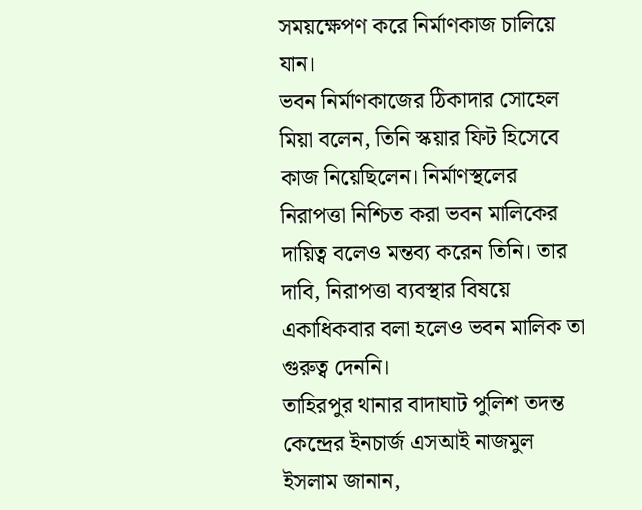সময়ক্ষেপণ করে নির্মাণকাজ চালিয়ে যান।
ভবন নির্মাণকাজের ঠিকাদার সোহেল মিয়া বলেন, তিনি স্কয়ার ফিট হিসেবে কাজ নিয়েছিলেন। নির্মাণস্থলের নিরাপত্তা নিশ্চিত করা ভবন মালিকের দায়িত্ব বলেও মন্তব্য করেন তিনি। তার দাবি, নিরাপত্তা ব্যবস্থার বিষয়ে একাধিকবার বলা হলেও ভবন মালিক তা গুরুত্ব দেননি।
তাহিরপুর থানার বাদাঘাট পুলিশ তদন্ত কেন্দ্রের ইনচার্জ এসআই নাজমুল ইসলাম জানান,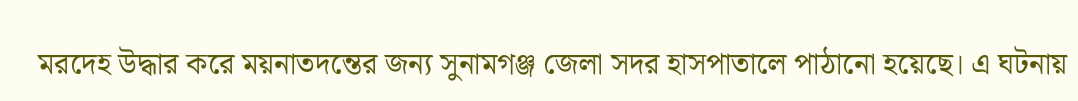মরদেহ উদ্ধার করে ময়নাতদন্তের জন্য সুনামগঞ্জ জেলা সদর হাসপাতালে পাঠানো হয়েছে। এ ঘটনায়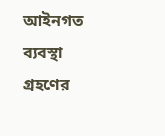আইনগত ব্যবস্থা গ্রহণের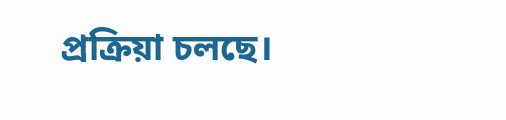প্রক্রিয়া চলছে।